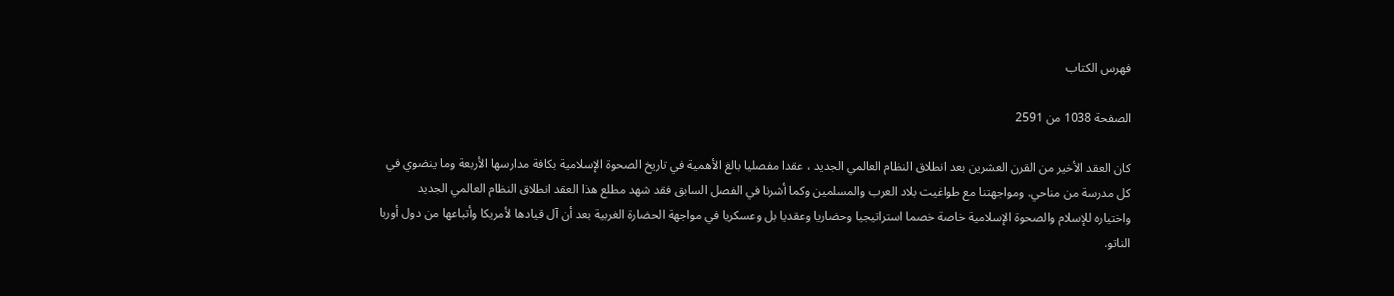فهرس الكتاب

الصفحة 1038 من 2591

كان العقد الأخير من القرن العشرين بعد انطلاق النظام العالمي الجديد ، عقدا مفصليا بالغ الأهمية في تاريخ الصحوة الإسلامية بكافة مدارسها الأربعة وما ينضوي في كل مدرسة من مناحي. ومواجهتنا مع طواغيت بلاد العرب والمسلمين وكما أشرنا في الفصل السابق فقد شهد مطلع هذا العقد انطلاق النظام العالمي الجديد واختياره للإسلام والصحوة الإسلامية خاصة خصما استراتيجيا وحضاريا وعقديا بل وعسكريا في مواجهة الحضارة الغربية بعد أن آل قيادها لأمريكا وأتباعها من دول أوربا الناتو.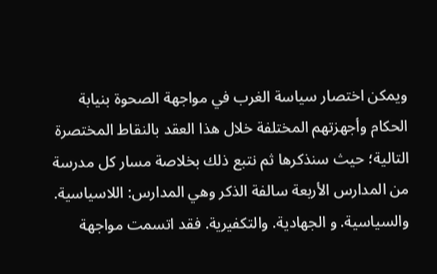ويمكن اختصار سياسة الغرب في مواجهة الصحوة بنيابة الحكام وأجهزتهم المختلفة خلال هذا العقد بالنقاط المختصرة التالية؛ حيث سنذكرها ثم نتبع ذلك بخلاصة مسار كل مدرسة من المدارس الأربعة سالفة الذكر وهي المدارس: اللاسياسية. والسياسية. و الجهادية. والتكفيرية. فقد اتسمت مواجهة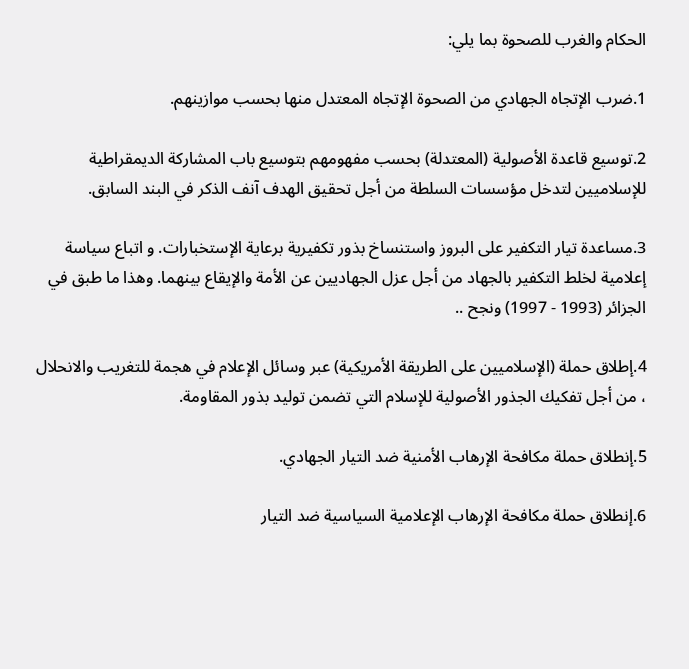الحكام والغرب للصحوة بما يلي:

1.ضرب الإتجاه الجهادي من الصحوة الإتجاه المعتدل منها بحسب موازينهم.

2.توسيع قاعدة الأصولية (المعتدلة) بحسب مفهومهم بتوسيع باب المشاركة الديمقراطية للإسلاميين لتدخل مؤسسات السلطة من أجل تحقيق الهدف آنف الذكر في البند السابق.

3.مساعدة تيار التكفير على البروز واستنساخ بذور تكفيرية برعاية الإستخبارات. و اتباع سياسة إعلامية لخلط التكفير بالجهاد من أجل عزل الجهاديين عن الأمة والإيقاع بينهما. وهذا ما طبق في الجزائر (1993 - 1997) ونجح ..

4.إطلاق حملة (الإسلاميين على الطريقة الأمريكية) عبر وسائل الإعلام في هجمة للتغريب والانحلال ، من أجل تفكيك الجذور الأصولية للإسلام التي تضمن توليد بذور المقاومة.

5.إنطلاق حملة مكافحة الإرهاب الأمنية ضد التيار الجهادي.

6.إنطلاق حملة مكافحة الإرهاب الإعلامية السياسية ضد التيار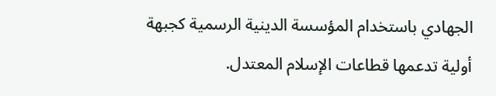الجهادي باستخدام المؤسسة الدينية الرسمية كجبهة أولية تدعمها قطاعات الإسلام المعتدل.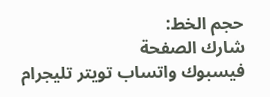حجم الخط:
شارك الصفحة
فيسبوك واتساب تويتر تليجرام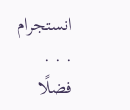انستجرام
. . .
فضلًا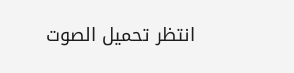انتظر تحميل الصوت